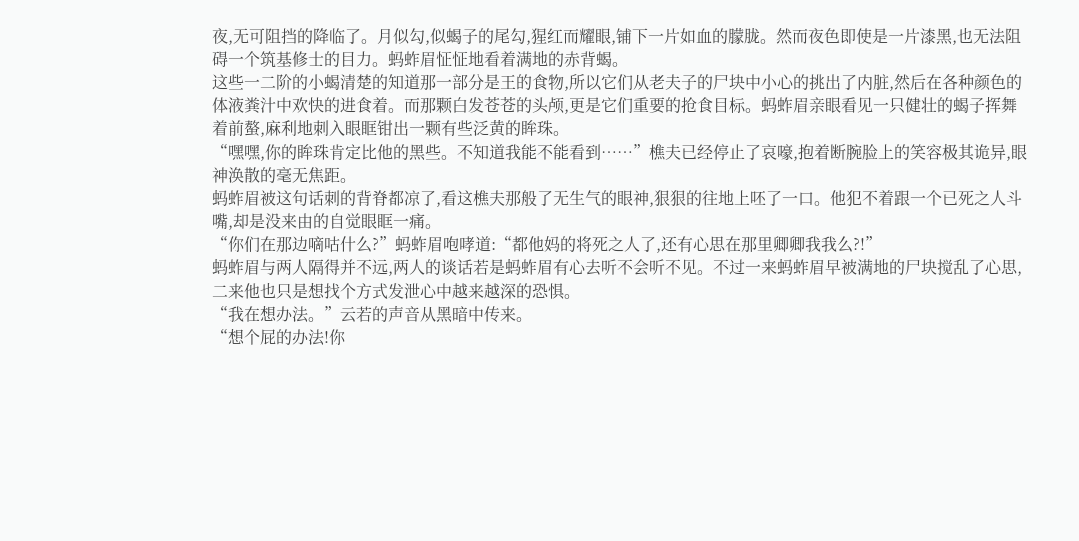夜,无可阻挡的降临了。月似勾,似蝎子的尾勾,猩红而耀眼,铺下一片如血的朦胧。然而夜色即使是一片漆黑,也无法阻碍一个筑基修士的目力。蚂蚱眉怔怔地看着满地的赤背蝎。
这些一二阶的小蝎清楚的知道那一部分是王的食物,所以它们从老夫子的尸块中小心的挑出了内脏,然后在各种颜色的体液粪汁中欢快的进食着。而那颗白发苍苍的头颅,更是它们重要的抢食目标。蚂蚱眉亲眼看见一只健壮的蝎子挥舞着前螯,麻利地刺入眼眶钳出一颗有些泛黄的眸珠。
“嘿嘿,你的眸珠肯定比他的黑些。不知道我能不能看到……”樵夫已经停止了哀嚎,抱着断腕脸上的笑容极其诡异,眼神涣散的毫无焦距。
蚂蚱眉被这句话刺的背脊都凉了,看这樵夫那般了无生气的眼神,狠狠的往地上呸了一口。他犯不着跟一个已死之人斗嘴,却是没来由的自觉眼眶一痛。
“你们在那边嘀咕什么?”蚂蚱眉咆哮道:“都他妈的将死之人了,还有心思在那里卿卿我我么?!”
蚂蚱眉与两人隔得并不远,两人的谈话若是蚂蚱眉有心去听不会听不见。不过一来蚂蚱眉早被满地的尸块搅乱了心思,二来他也只是想找个方式发泄心中越来越深的恐惧。
“我在想办法。”云若的声音从黑暗中传来。
“想个屁的办法!你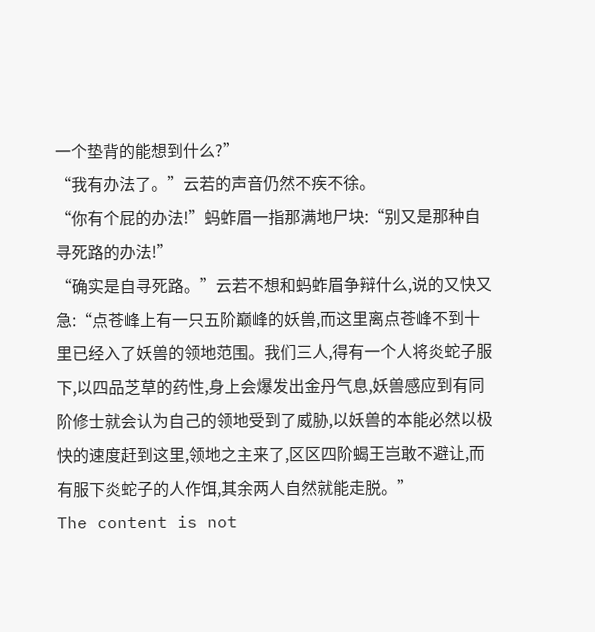一个垫背的能想到什么?”
“我有办法了。”云若的声音仍然不疾不徐。
“你有个屁的办法!”蚂蚱眉一指那满地尸块:“别又是那种自寻死路的办法!”
“确实是自寻死路。”云若不想和蚂蚱眉争辩什么,说的又快又急:“点苍峰上有一只五阶巅峰的妖兽,而这里离点苍峰不到十里已经入了妖兽的领地范围。我们三人,得有一个人将炎蛇子服下,以四品芝草的药性,身上会爆发出金丹气息,妖兽感应到有同阶修士就会认为自己的领地受到了威胁,以妖兽的本能必然以极快的速度赶到这里,领地之主来了,区区四阶蝎王岂敢不避让,而有服下炎蛇子的人作饵,其余两人自然就能走脱。”
The content is not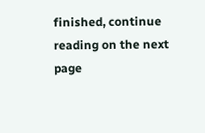finished, continue reading on the next page